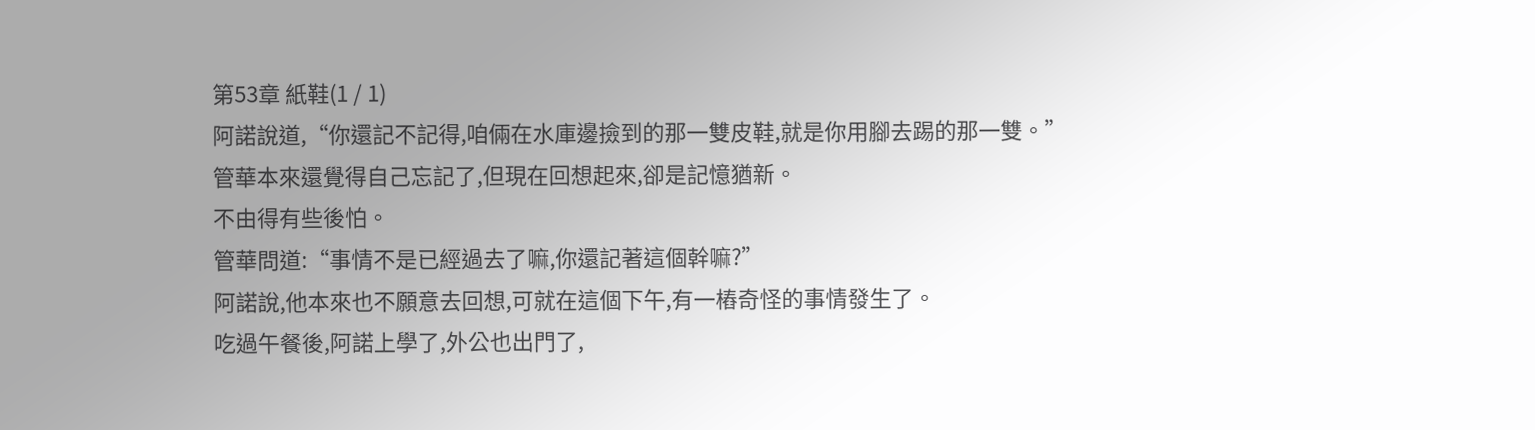第53章 紙鞋(1 / 1)
阿諾說道,“你還記不記得,咱倆在水庫邊撿到的那一雙皮鞋,就是你用腳去踢的那一雙。”
管華本來還覺得自己忘記了,但現在回想起來,卻是記憶猶新。
不由得有些後怕。
管華問道:“事情不是已經過去了嘛,你還記著這個幹嘛?”
阿諾說,他本來也不願意去回想,可就在這個下午,有一樁奇怪的事情發生了。
吃過午餐後,阿諾上學了,外公也出門了,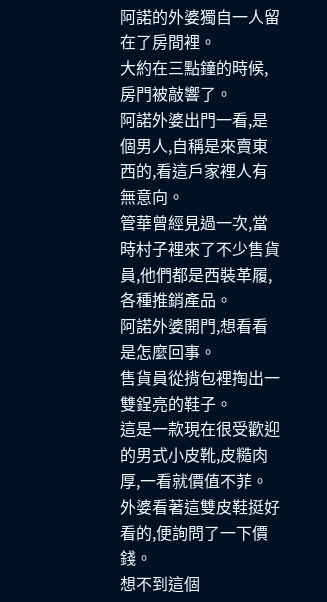阿諾的外婆獨自一人留在了房間裡。
大約在三點鐘的時候,房門被敲響了。
阿諾外婆出門一看,是個男人,自稱是來賣東西的,看這戶家裡人有無意向。
管華曾經見過一次,當時村子裡來了不少售貨員,他們都是西裝革履,各種推銷產品。
阿諾外婆開門,想看看是怎麼回事。
售貨員從揹包裡掏出一雙鋥亮的鞋子。
這是一款現在很受歡迎的男式小皮靴,皮糙肉厚,一看就價值不菲。
外婆看著這雙皮鞋挺好看的,便詢問了一下價錢。
想不到這個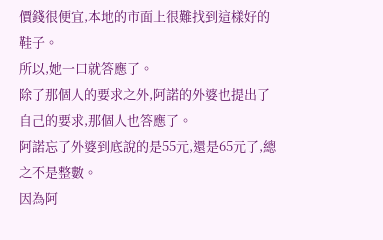價錢很便宜,本地的市面上很難找到這樣好的鞋子。
所以,她一口就答應了。
除了那個人的要求之外,阿諾的外婆也提出了自己的要求,那個人也答應了。
阿諾忘了外婆到底說的是55元,還是65元了,總之不是整數。
因為阿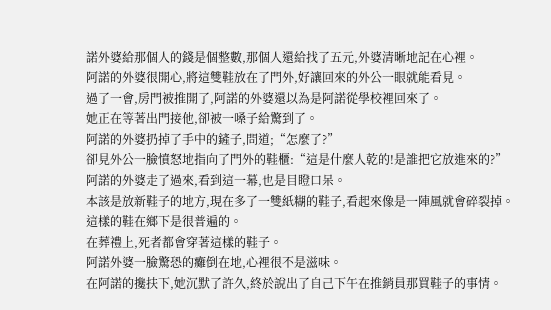諾外婆給那個人的錢是個整數,那個人還給找了五元,外婆清晰地記在心裡。
阿諾的外婆很開心,將這雙鞋放在了門外,好讓回來的外公一眼就能看見。
過了一會,房門被推開了,阿諾的外婆還以為是阿諾從學校裡回來了。
她正在等著出門接他,卻被一嗓子給驚到了。
阿諾的外婆扔掉了手中的鏟子,問道;“怎麼了?”
卻見外公一臉憤怒地指向了門外的鞋櫃:“這是什麼人乾的!是誰把它放進來的?”
阿諾的外婆走了過來,看到這一幕,也是目瞪口呆。
本該是放新鞋子的地方,現在多了一雙紙糊的鞋子,看起來像是一陣風就會碎裂掉。
這樣的鞋在鄉下是很普遍的。
在葬禮上,死者都會穿著這樣的鞋子。
阿諾外婆一臉驚恐的癱倒在地,心裡很不是滋味。
在阿諾的攙扶下,她沉默了許久,終於說出了自己下午在推銷員那買鞋子的事情。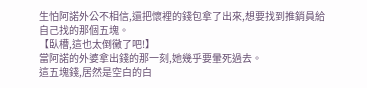生怕阿諾外公不相信,還把懷裡的錢包拿了出來,想要找到推銷員給自己找的那個五塊。
【臥槽,這也太倒黴了吧!】
當阿諾的外婆拿出錢的那一刻,她幾乎要暈死過去。
這五塊錢,居然是空白的白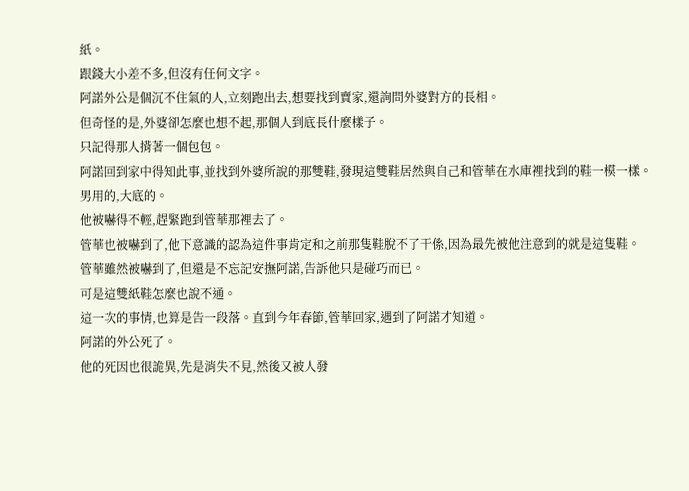紙。
跟錢大小差不多,但沒有任何文字。
阿諾外公是個沉不住氣的人,立刻跑出去,想要找到賣家,還詢問外婆對方的長相。
但奇怪的是,外婆卻怎麼也想不起,那個人到底長什麼樣子。
只記得那人揹著一個包包。
阿諾回到家中得知此事,並找到外婆所說的那雙鞋,發現這雙鞋居然與自己和管華在水庫裡找到的鞋一模一樣。
男用的,大底的。
他被嚇得不輕,趕緊跑到管華那裡去了。
管華也被嚇到了,他下意識的認為這件事肯定和之前那隻鞋脫不了干係,因為最先被他注意到的就是這隻鞋。
管華雖然被嚇到了,但還是不忘記安撫阿諾,告訴他只是碰巧而已。
可是這雙紙鞋怎麼也說不通。
這一次的事情,也算是告一段落。直到今年春節,管華回家,遇到了阿諾才知道。
阿諾的外公死了。
他的死因也很詭異,先是消失不見,然後又被人發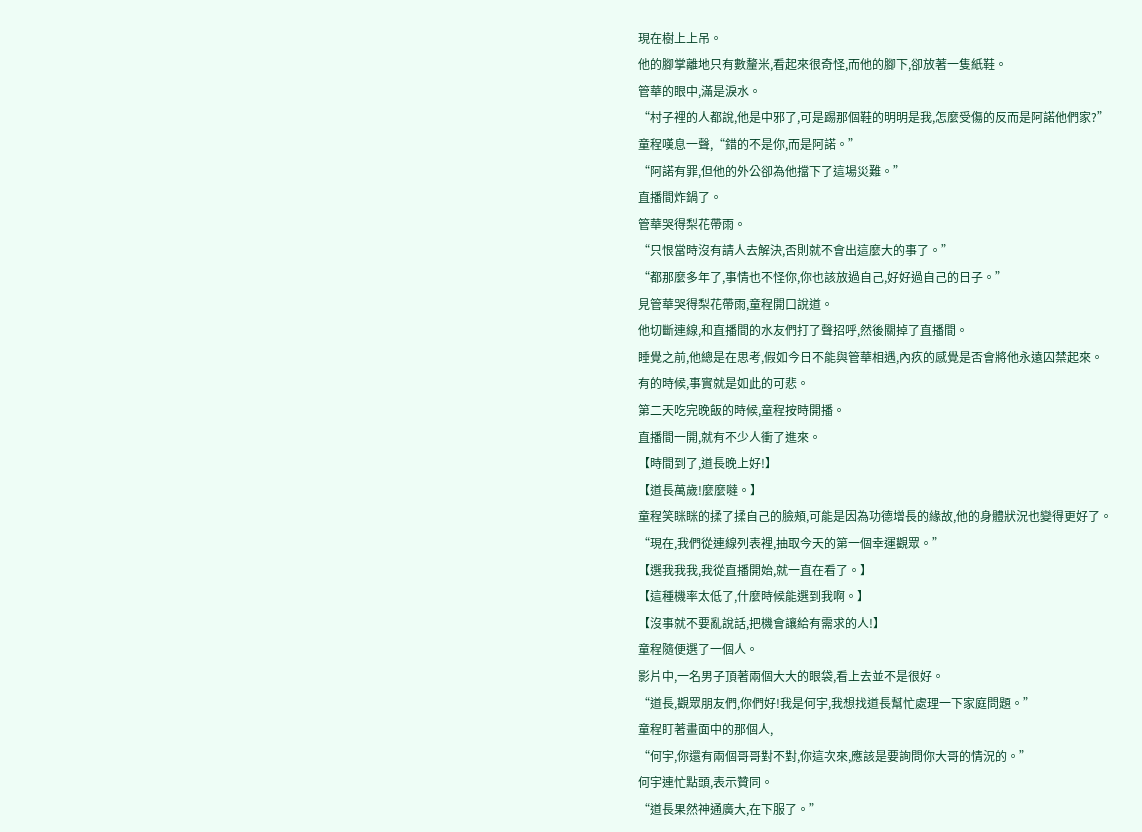現在樹上上吊。
他的腳掌離地只有數釐米,看起來很奇怪,而他的腳下,卻放著一隻紙鞋。
管華的眼中,滿是淚水。
“村子裡的人都說,他是中邪了,可是踢那個鞋的明明是我,怎麼受傷的反而是阿諾他們家?”
童程嘆息一聲,“錯的不是你,而是阿諾。”
“阿諾有罪,但他的外公卻為他擋下了這場災難。”
直播間炸鍋了。
管華哭得梨花帶雨。
“只恨當時沒有請人去解決,否則就不會出這麼大的事了。”
“都那麼多年了,事情也不怪你,你也該放過自己,好好過自己的日子。”
見管華哭得梨花帶雨,童程開口說道。
他切斷連線,和直播間的水友們打了聲招呼,然後關掉了直播間。
睡覺之前,他總是在思考,假如今日不能與管華相遇,內疚的感覺是否會將他永遠囚禁起來。
有的時候,事實就是如此的可悲。
第二天吃完晚飯的時候,童程按時開播。
直播間一開,就有不少人衝了進來。
【時間到了,道長晚上好!】
【道長萬歲!麼麼噠。】
童程笑眯眯的揉了揉自己的臉頰,可能是因為功德增長的緣故,他的身體狀況也變得更好了。
“現在,我們從連線列表裡,抽取今天的第一個幸運觀眾。”
【選我我我,我從直播開始,就一直在看了。】
【這種機率太低了,什麼時候能選到我啊。】
【沒事就不要亂說話,把機會讓給有需求的人!】
童程隨便選了一個人。
影片中,一名男子頂著兩個大大的眼袋,看上去並不是很好。
“道長,觀眾朋友們,你們好!我是何宇,我想找道長幫忙處理一下家庭問題。”
童程盯著畫面中的那個人,
“何宇,你還有兩個哥哥對不對,你這次來,應該是要詢問你大哥的情況的。”
何宇連忙點頭,表示贊同。
“道長果然神通廣大,在下服了。”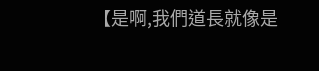【是啊,我們道長就像是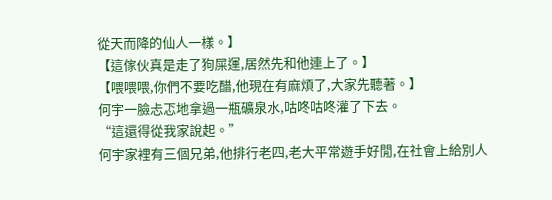從天而降的仙人一樣。】
【這傢伙真是走了狗屎運,居然先和他連上了。】
【喂喂喂,你們不要吃醋,他現在有麻煩了,大家先聽著。】
何宇一臉忐忑地拿過一瓶礦泉水,咕咚咕咚灌了下去。
“這還得從我家說起。”
何宇家裡有三個兄弟,他排行老四,老大平常遊手好閒,在社會上給別人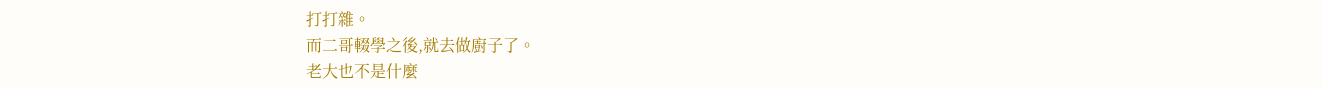打打雜。
而二哥輟學之後,就去做廚子了。
老大也不是什麼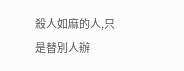殺人如麻的人,只是替別人辦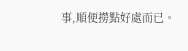事,順便撈點好處而已。